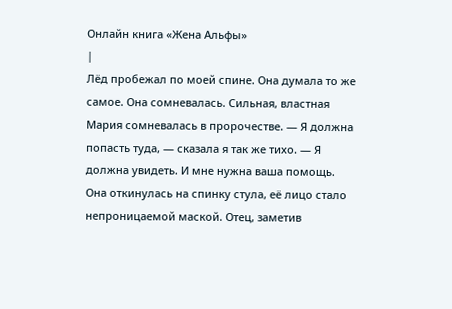Онлайн книга «Жена Альфы»
|
Лёд пробежал по моей спине. Она думала то же самое. Она сомневалась. Сильная, властная Мария сомневалась в пророчестве. — Я должна попасть туда, — сказала я так же тихо. — Я должна увидеть. И мне нужна ваша помощь. Она откинулась на спинку стула, её лицо стало непроницаемой маской. Отец, заметив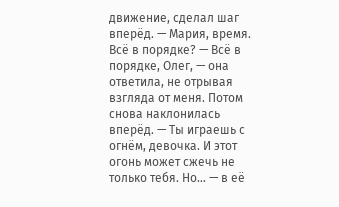движение, сделал шаг вперёд. — Мария, время. Всё в порядке? — Всё в порядке, Олег, — она ответила, не отрывая взгляда от меня. Потом снова наклонилась вперёд. — Ты играешь с огнём, девочка. И этот огонь может сжечь не только тебя. Но… — в её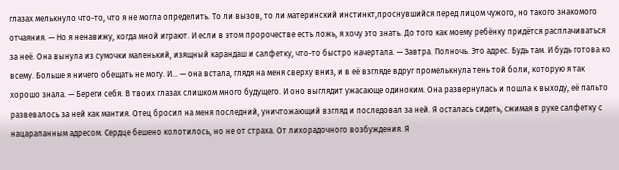глазах мелькнуло что-то, что я не могла определить. То ли вызов, то ли материнский инстинкт,проснувшийся перед лицом чужого, но такого знакомого отчаяния. — Но я ненавижу, когда мной играют. И если в этом пророчестве есть ложь, я хочу это знать. До того как моему ребёнку придётся расплачиваться за неё. Она вынула из сумочки маленький, изящный карандаш и салфетку, что-то быстро начертала. — Завтра. Полночь. Это адрес. Будь там. И будь готова ко всему. Больше я ничего обещать не могу. И… — она встала, глядя на меня сверху вниз, и в её взгляде вдруг промелькнула тень той боли, которую я так хорошо знала. — Береги себя. В твоих глазах слишком много будущего. И оно выглядит ужасающе одиноким. Она развернулась и пошла к выходу, её пальто развевалось за ней как мантия. Отец бросил на меня последний, уничтожающий взгляд и последовал за ней. Я осталась сидеть, сжимая в руке салфетку с нацарапанным адресом. Сердце бешено колотилось, но не от страха. От лихорадочного возбуждения. Я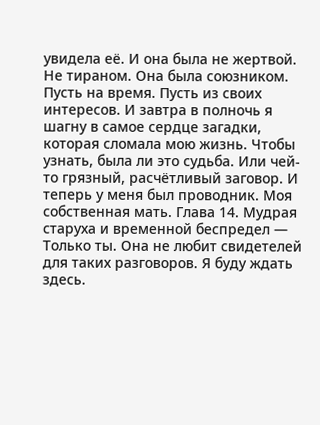увидела её. И она была не жертвой. Не тираном. Она была союзником. Пусть на время. Пусть из своих интересов. И завтра в полночь я шагну в самое сердце загадки, которая сломала мою жизнь. Чтобы узнать, была ли это судьба. Или чей-то грязный, расчётливый заговор. И теперь у меня был проводник. Моя собственная мать. Глава 14. Мудрая старуха и временной беспредел — Только ты. Она не любит свидетелей для таких разговоров. Я буду ждать здесь.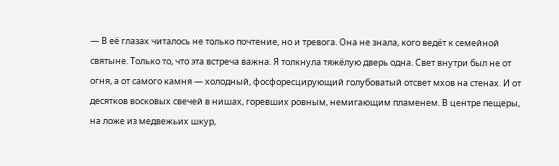— В её глазах читалось не только почтение, но и тревога. Она не знала, кого ведёт к семейной святыне. Только то, что эта встреча важна. Я толкнула тяжёлую дверь одна. Свет внутри был не от огня, а от самого камня — холодный, фосфоресцирующий голубоватый отсвет мхов на стенах. И от десятков восковых свечей в нишах, горевших ровным, немигающим пламенем. В центре пещеры, на ложе из медвежьих шкур,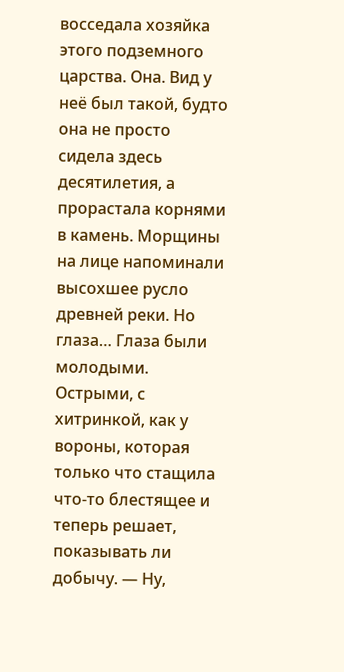восседала хозяйка этого подземного царства. Она. Вид у неё был такой, будто она не просто сидела здесь десятилетия, а прорастала корнями в камень. Морщины на лице напоминали высохшее русло древней реки. Но глаза… Глаза были молодыми. Острыми, с хитринкой, как у вороны, которая только что стащила что-то блестящее и теперь решает, показывать ли добычу. — Ну,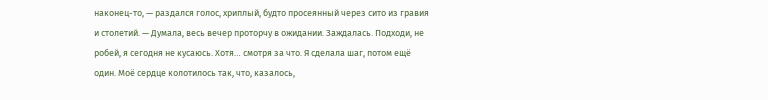наконец-то, — раздался голос, хриплый, будто просеянный через сито из гравия и столетий. — Думала, весь вечер проторчу в ожидании. Заждалась. Подходи, не робей, я сегодня не кусаюсь. Хотя… смотря за что. Я сделала шаг, потом ещё один. Моё сердце колотилось так, что, казалось,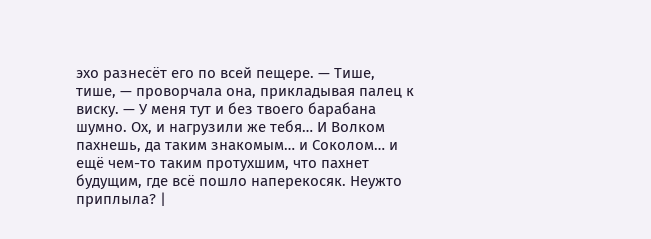эхо разнесёт его по всей пещере. — Тише, тише, — проворчала она, прикладывая палец к виску. — У меня тут и без твоего барабана шумно. Ох, и нагрузили же тебя… И Волком пахнешь, да таким знакомым… и Соколом… и ещё чем-то таким протухшим, что пахнет будущим, где всё пошло наперекосяк. Неужто приплыла? |